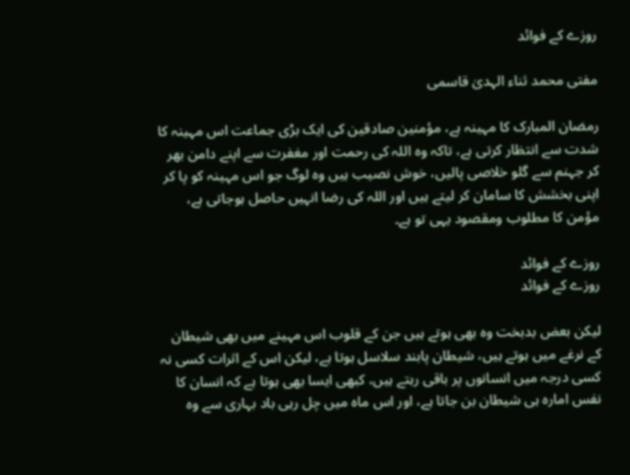روزے کے فوائد

مفتی محمد ثناء الہدیٰ قاسمی

رمضان المبارک کا مہینہ ہے، مؤمنین صادقین کی ایک بڑی جماعت اس مہینہ کا شدت سے انتظار کرتی ہے، تاکہ وہ اللہ کی رحمت اور مغفرت سے اپنے دامن بھر کر جہنم سے گلو خلاصی پالیں، خوش نصیب ہیں وہ لوگ جو اس مہینہ کو پا کر اپنی بخشش کا سامان کر لیتے ہیں اور اللہ کی رضا انہیں حاصل ہوجاتی ہے، مؤمن کا مطلوب ومقصود یہی تو ہے۔

روزے کے فوائد
روزے کے فوائد

لیکن بعض بدبخت وہ بھی ہوتے ہیں جن کے قلوب اس مہینے میں بھی شیطان کے نرغے میں ہوتے ہیں، شیطان پابند سلاسل ہوتا ہے، لیکن اس کے اثرات کسی نہ کسی درجہ میں انسانوں پر باقی رہتے ہیں، کبھی ایسا بھی ہوتا ہے کہ انسان کا نفس امارہ ہی شیطان بن جاتا ہے، اور اس ماہ میں چل رہی باد بہاری سے وہ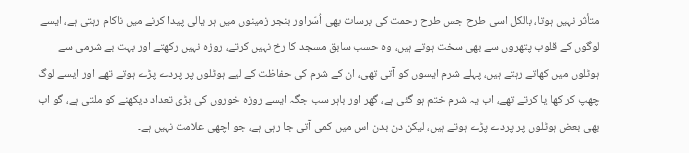متأثر نہیں ہوتا، بالکل اسی طرح جس طرح رحمت کی برسات بھی اُسّراور بنجر زمینوں میں ہر یالی پیدا کرنے میں ناکام رہتی ہے، ایسے لوگوں کے قلوب پتھروں سے بھی سخت ہوتے ہیں، وہ حسب سابق مسجد کا رخ نہیں کرتے، روزہ نہیں رکھتے اور بہت بے شرمی سے ہوٹلوں میں کھاتے رہتے ہیں، پہلے شرم ایسوں کو آتی تھی، ان کے شرم کی حفاظت کے لیے ہوٹلوں پر پردے پڑے ہوتے تھے اور ایسے لوگ چھپ کر کھا یا کرتے تھے، اب یہ شرم ختم ہو گئی ہے، گھر اور باہر سب جگہ ایسے روزہ خوروں کی بڑی تعداد دیکھنے کو ملتی ہے، گو اب بھی بعض ہوٹلوں پر پردے پڑے ہوتے ہیں، لیکن دن بدن اس میں کمی آتی جا رہی ہے، جو اچھی علامت نہیں ہے۔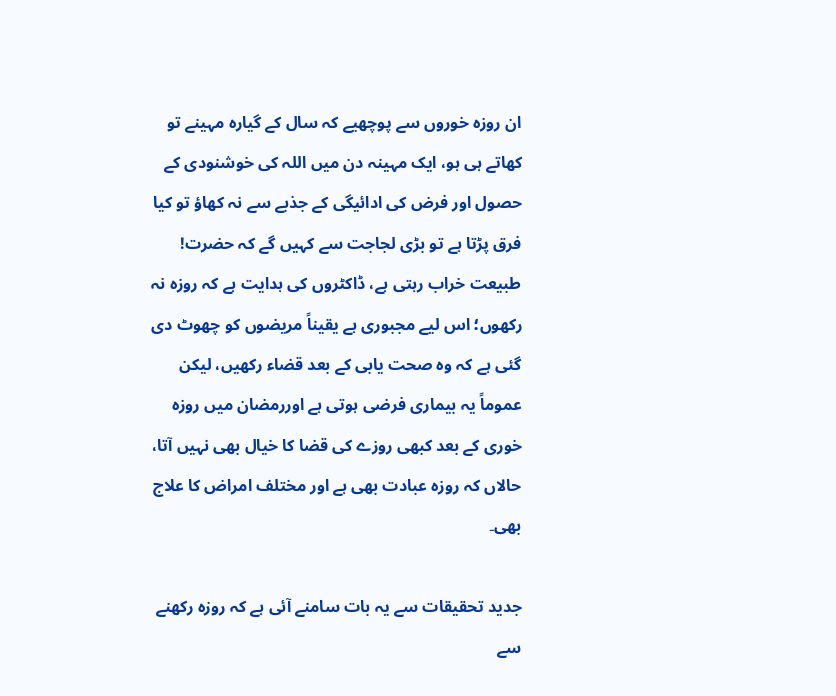ان روزہ خوروں سے پوچھیے کہ سال کے گیارہ مہینے تو کھاتے ہی ہو، ایک مہینہ دن میں اللہ کی خوشنودی کے حصول اور فرض کی ادائیگی کے جذبے سے نہ کھاؤ تو کیا فرق پڑتا ہے تو بڑی لجاجت سے کہیں گے کہ حضرت! طبیعت خراب رہتی ہے، ڈاکٹروں کی ہدایت ہے کہ روزہ نہ رکھوں؛ اس لیے مجبوری ہے یقیناً مریضوں کو چھوٹ دی گئی ہے کہ وہ صحت یابی کے بعد قضاء رکھیں، لیکن عموماً یہ بیماری فرضی ہوتی ہے اوررمضان میں روزہ خوری کے بعد کبھی روزے کی قضا کا خیال بھی نہیں آتا، حالاں کہ روزہ عبادت بھی ہے اور مختلف امراض کا علاج بھی۔

جدید تحقیقات سے یہ بات سامنے آئی ہے کہ روزہ رکھنے سے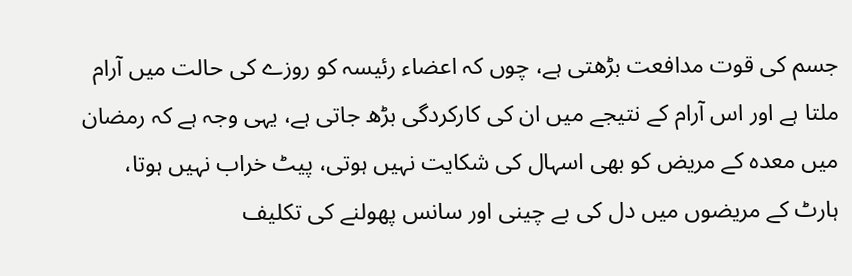جسم کی قوت مدافعت بڑھتی ہے، چوں کہ اعضاء رئیسہ کو روزے کی حالت میں آرام ملتا ہے اور اس آرام کے نتیجے میں ان کی کارکردگی بڑھ جاتی ہے، یہی وجہ ہے کہ رمضان میں معدہ کے مریض کو بھی اسہال کی شکایت نہیں ہوتی، پیٹ خراب نہیں ہوتا، ہارٹ کے مریضوں میں دل کی بے چینی اور سانس پھولنے کی تکلیف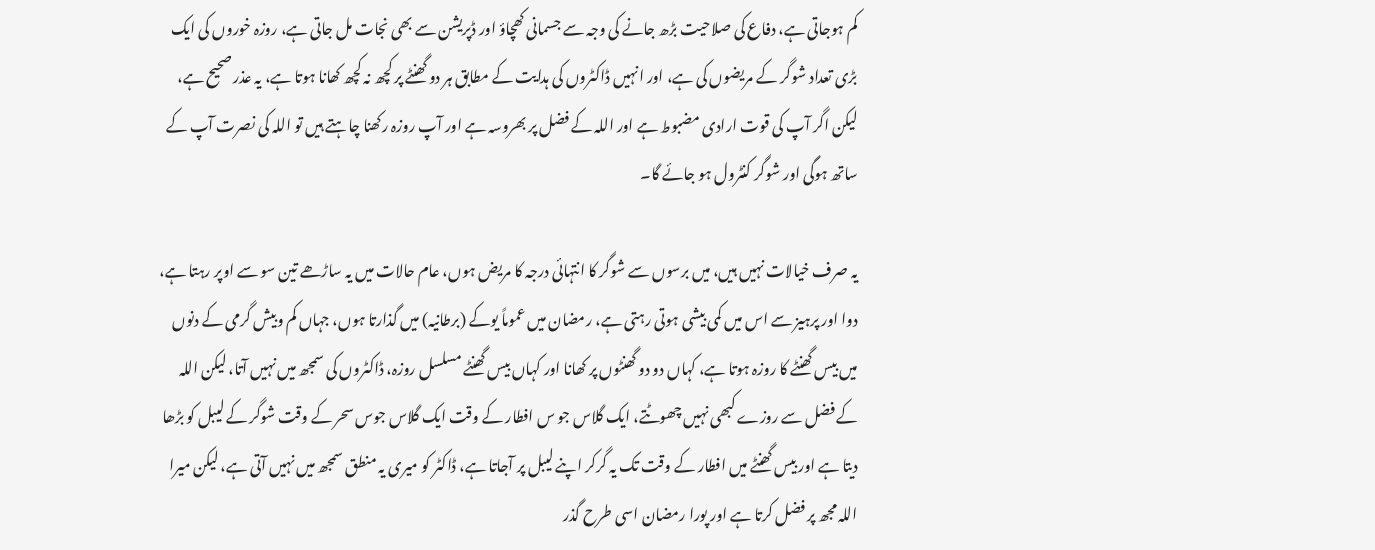کم ہوجاتی ہے، دفاع کی صلاحیت بڑھ جانے کی وجہ سے جسمانی کھچاؤ اور ڈپریشن سے بھی نجات مل جاتی ہے، روزہ خوروں کی ایک بڑی تعداد شوگر کے مریضوں کی ہے، اور انہیں ڈاکٹروں کی ہدایت کے مطابق ہر دو گھنٹے پر کچھ نہ کچھ کھانا ہوتا ہے، یہ عذر صحیح ہے، لیکن اگر آپ کی قوت ارادی مضبوط ہے اور اللہ کے فضل پر بھروسہ ہے اور آپ روزہ رکھنا چاہتے ہیں تو اللہ کی نصرت آپ کے ساتھ ہوگی اور شوگر کنٹرول ہو جائے گا۔

یہ صرف خیالات نہیں ہیں، میں برسوں سے شوگر کا انتہائی درجہ کا مریض ہوں، عام حالات میں یہ ساڑھے تین سو سے اوپر رہتا ہے، دوا اور پرہیز سے اس میں کمی بیشی ہوتی رہتی ہے، رمضان میں عموماً یوکے (برطانیہ) میں گذارتا ہوں، جہاں کم وبیش گرمی کے دنوں میں بیس گھنٹے کا روزہ ہوتا ہے، کہاں دو دو گھنٹوں پر کھانا اور کہاں بیس گھنٹے مسلسل روزہ، ڈاکٹروں کی سمجھ میں نہیں آتا، لیکن اللہ کے فضل سے روزے کبھی نہیں چھوٹتے، ایک گلاس جو س افطار کے وقت ایک گلاس جوس سحر کے وقت شوگر کے لیبل کو بڑھا دیتا ہے اور بیس گھنٹے میں افطار کے وقت تک یہ گرکر اپنے لیبل پر آجاتا ہے، ڈاکٹر کو میری یہ منطق سمجھ میں نہیں آتی ہے، لیکن میرا اللہ مجھ پر فضل کرتا ہے اور پورا رمضان اسی طرح گذر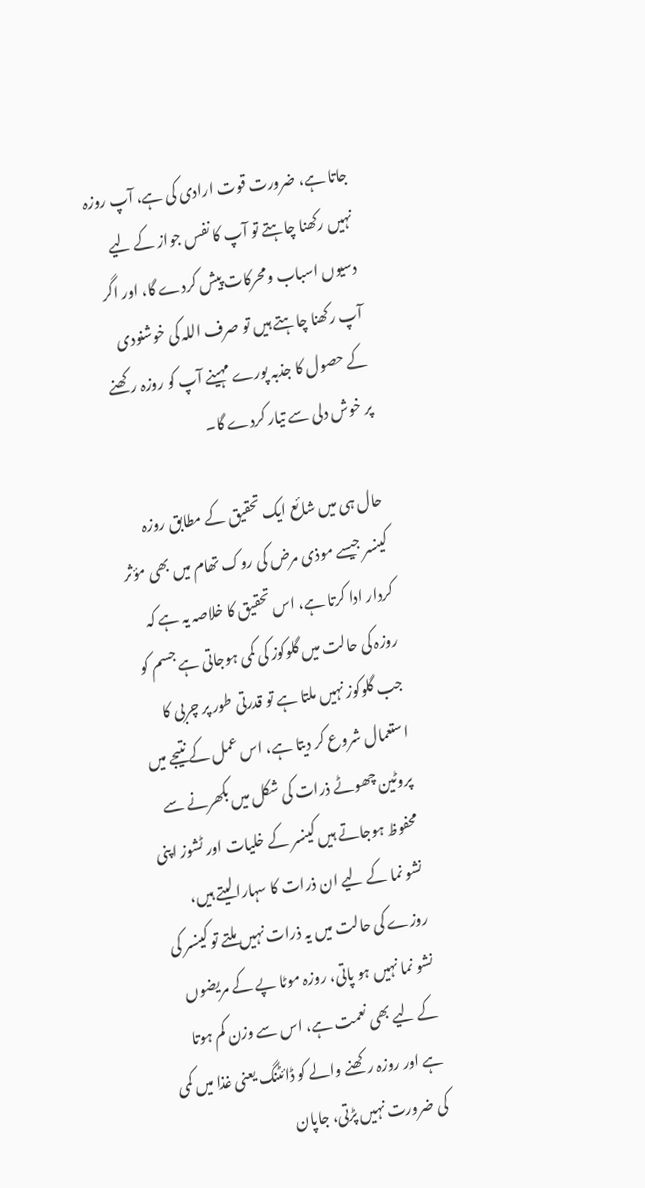جاتا ہے، ضرورت قوت ارادی کی ہے، آپ روزہ نہیں رکھنا چاہتے تو آپ کا نفس جواز کے لیے دسیوں اسباب ومحرکات پیش کردے گا، اور اگر آپ رکھنا چاہتے ہیں تو صرف اللہ کی خوشنودی کے حصول کا جذبہ پورے مہینے آپ کو روزہ رکھنے پر خوش دلی سے تیار کردے گا۔

حال ہی میں شائع ایک تحقیق کے مطابق روزہ کینسر جیسے موذی مرض کی روک تھام میں بھی مؤثر کردار ادا کرتا ہے، اس تحقیق کا خلاصہ یہ ہے کہ روزہ کی حالت میں گلوکوز کی کمی ہوجاتی ہے جسم کو جب گلوکوز نہیں ملتا ہے تو قدرتی طور پر چربی کا استعمال شروع کر دیتا ہے، اس عمل کے نتیجے میں پروٹین چھوٹے ذرات کی شکل میں بکھرنے سے محفوظ ہوجاتے ہیں کینسر کے خلیات اور ٹشوز اپنی نشو نما کے لیے ان ذرات کا سہارا لیتے ہیں، روزے کی حالت میں یہ ذرات نہیں ملتے تو کینسر کی نشو نما نہیں ہو پاتی، روزہ موٹا پے کے مریضوں کے لیے بھی نعمت ہے، اس سے وزن کم ہوتا ہے اور روزہ رکھنے والے کو ڈائٹنگ یعنی غذا میں کمی کی ضرورت نہیں پڑتی، جاپان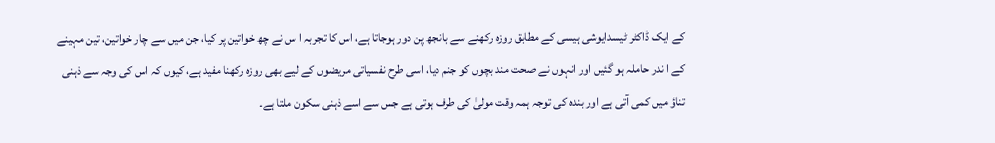کے ایک ڈاکٹر ٹیسدایوشی ہیسی کے مطابق روزہ رکھنے سے بانجھ پن دور ہوجاتا ہے، اس کا تجربہ ا س نے چھ خواتین پر کیا، جن میں سے چار خواتین، تین مہینے کے ا ندر حاملہ ہو گئیں اور انہوں نے صحت مند بچوں کو جنم دیا، اسی طرح نفسیاتی مریضوں کے لیے بھی روزہ رکھنا مفید ہے، کیوں کہ اس کی وجہ سے ذہنی تناؤ میں کمی آتی ہے اور بندہ کی توجہ ہمہ وقت مولیٰ کی طرف ہوتی ہے جس سے اسے ذہنی سکون ملتا ہے۔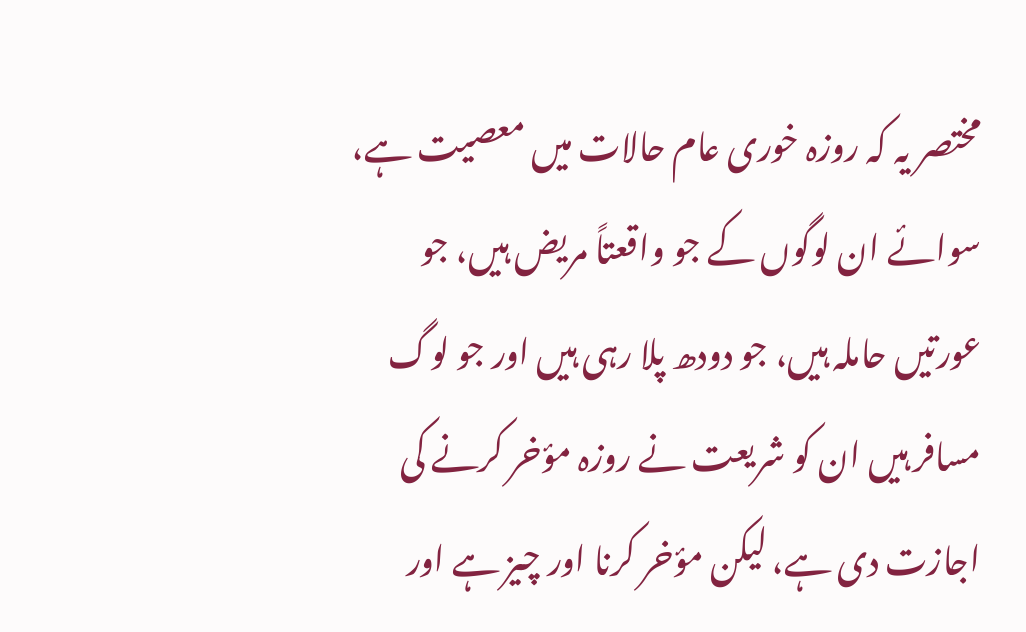مختصر یہ کہ روزہ خوری عام حالات میں معصیت ہے، سوائے ان لوگوں کے جو واقعتاً مریض ہیں، جو عورتیں حاملہ ہیں، جو دودھ پلا رہی ہیں اور جو لوگ مسافر ہیں ان کو شریعت نے روزہ مؤخر کرنے کی اجازت دی ہے، لیکن مؤخر کرنا اور چیز ہے اور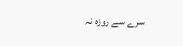سرے سے روزہ نہ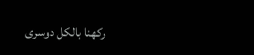رکھنا بالکل دوسری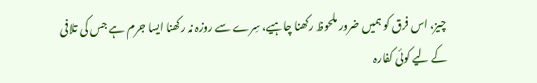چیز، اس فرق کو ہمیں ضرور ملحوظ رکھنا چاہیے، سِرے سے روزہ نہ رکھنا ایسا جرم ہے جس کی تلافی کے لیے کوئی کفارہ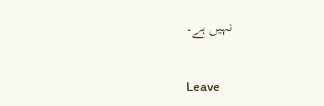نہیں ہے۔

Leave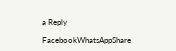a Reply

FacebookWhatsAppShare